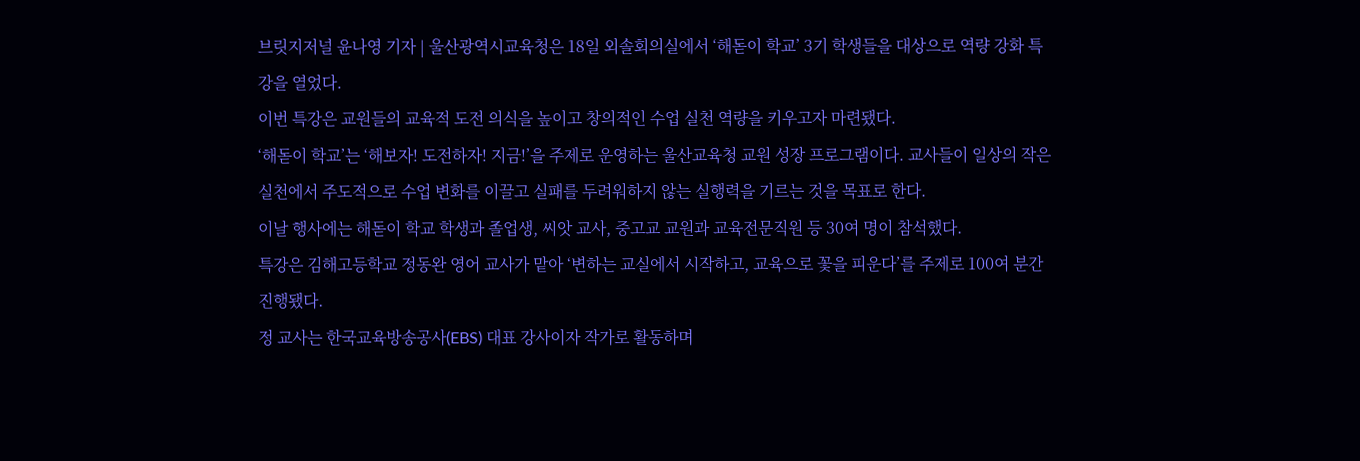브릿지저널 윤나영 기자 | 울산광역시교육청은 18일 외솔회의실에서 ‘해돋이 학교’ 3기 학생들을 대상으로 역량 강화 특강을 열었다.
이번 특강은 교원들의 교육적 도전 의식을 높이고 창의적인 수업 실천 역량을 키우고자 마련됐다.
‘해돋이 학교’는 ‘해보자! 도전하자! 지금!’을 주제로 운영하는 울산교육청 교원 성장 프로그램이다. 교사들이 일상의 작은 실천에서 주도적으로 수업 변화를 이끌고 실패를 두려워하지 않는 실행력을 기르는 것을 목표로 한다.
이날 행사에는 해돋이 학교 학생과 졸업생, 씨앗 교사, 중고교 교원과 교육전문직원 등 30여 명이 참석했다.
특강은 김해고등학교 정동완 영어 교사가 맡아 ‘변하는 교실에서 시작하고, 교육으로 꽃을 피운다’를 주제로 100여 분간 진행됐다.
정 교사는 한국교육방송공사(EBS) 대표 강사이자 작가로 활동하며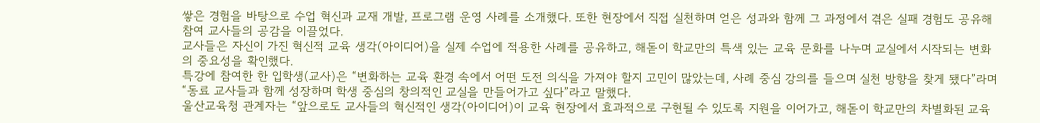쌓은 경험을 바탕으로 수업 혁신과 교재 개발, 프로그램 운영 사례를 소개했다. 또한 현장에서 직접 실천하며 얻은 성과와 함께 그 과정에서 겪은 실패 경험도 공유해 참여 교사들의 공감을 이끌었다.
교사들은 자신이 가진 혁신적 교육 생각(아이디어)을 실제 수업에 적용한 사례를 공유하고, 해돋이 학교만의 특색 있는 교육 문화를 나누며 교실에서 시작되는 변화의 중요성을 확인했다.
특강에 참여한 한 입학생(교사)은 “변화하는 교육 환경 속에서 어떤 도전 의식을 가져야 할지 고민이 많았는데, 사례 중심 강의를 들으며 실천 방향을 찾게 됐다”라며 “동료 교사들과 함께 성장하며 학생 중심의 창의적인 교실을 만들어가고 싶다”라고 말했다.
울산교육청 관계자는 “앞으로도 교사들의 혁신적인 생각(아이디어)이 교육 현장에서 효과적으로 구현될 수 있도록 지원을 이어가고, 해돋이 학교만의 차별화된 교육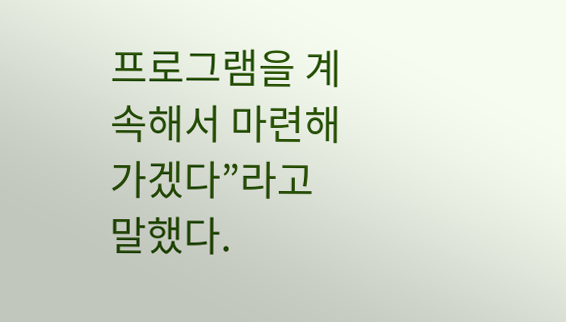프로그램을 계속해서 마련해 가겠다”라고 말했다.